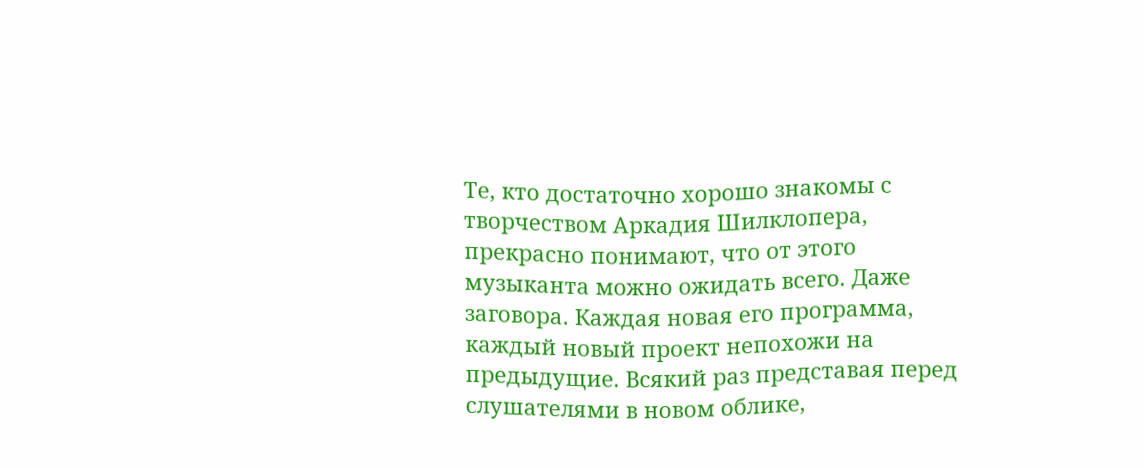Те, кто достаточно хорошо знакомы с творчеством Аркадия Шилклопера, прекрасно понимают, что от этого музыканта можно ожидать всего. Даже заговора. Каждая новая его программа, каждый новый проект непохожи на предыдущие. Всякий раз представая перед слушателями в новом облике,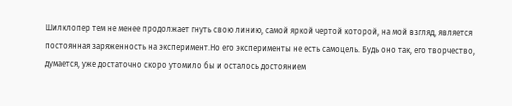Шилклопер тем не менее продолжает гнуть свою линию, самой яркой чертой которой, на мой взгляд, является постоянная заряженность на эксперимент.Но его эксперименты не есть самоцель. Будь оно так, его творчество, думается, уже достаточно скоро утомило бы и осталось достоянием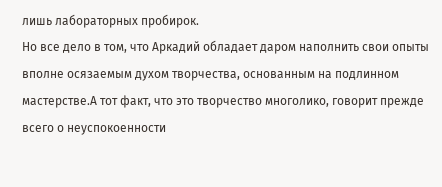лишь лабораторных пробирок.
Но все дело в том, что Аркадий обладает даром наполнить свои опыты вполне осязаемым духом творчества, основанным на подлинном мастерстве.А тот факт, что это творчество многолико, говорит прежде всего о неуспокоенности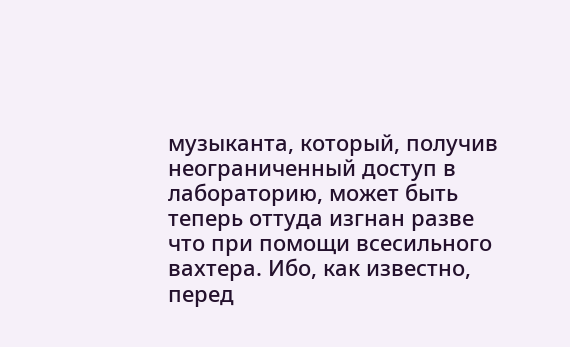музыканта, который, получив неограниченный доступ в лабораторию, может быть теперь оттуда изгнан разве что при помощи всесильного вахтера. Ибо, как известно, перед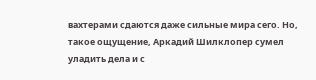вахтерами сдаются даже сильные мира сего. Но, такое ощущение, Аркадий Шилклопер сумел уладить дела и с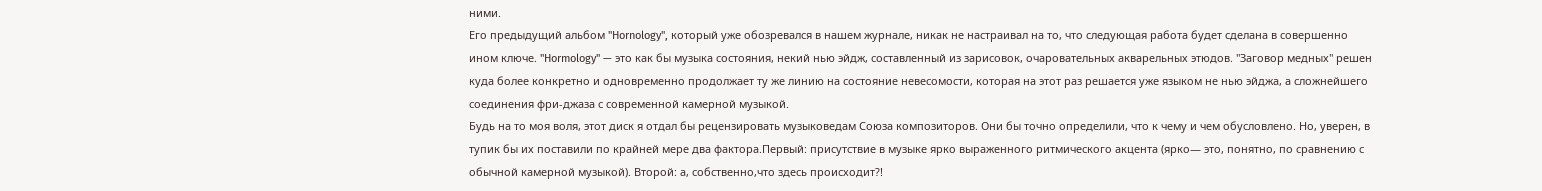ними.
Его предыдущий альбом "Hornology", который уже обозревался в нашем журнале, никак не настраивал на то, что следующая работа будет сделана в совершенно ином ключе. "Hormology" — это как бы музыка состояния, некий нью эйдж, составленный из зарисовок, очаровательных акварельных этюдов. "Заговор медных" решен куда более конкретно и одновременно продолжает ту же линию на состояние невесомости, которая на этот раз решается уже языком не нью эйджа, а сложнейшего соединения фри-джаза с современной камерной музыкой.
Будь на то моя воля, этот диск я отдал бы рецензировать музыковедам Союза композиторов. Они бы точно определили, что к чему и чем обусловлено. Но, уверен, в тупик бы их поставили по крайней мере два фактора.Первый: присутствие в музыке ярко выраженного ритмического акцента (ярко— это, понятно, по сравнению с обычной камерной музыкой). Второй: а, собственно,что здесь происходит?!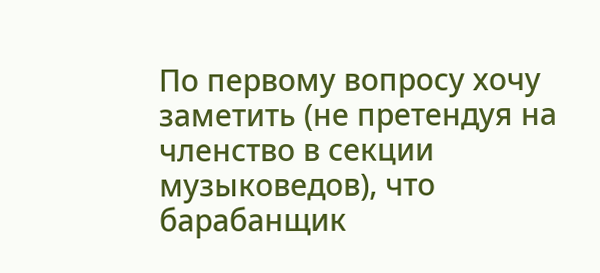По первому вопросу хочу заметить (не претендуя на членство в секции музыковедов), что барабанщик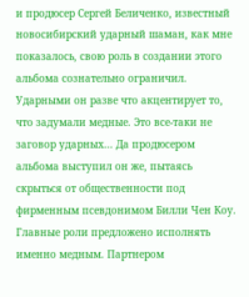и продюсер Сергей Беличенко, известный новосибирский ударный шаман, как мне показалось, свою роль в создании этого альбома сознательно ограничил. Ударными он разве что акцентирует то, что задумали медные. Это все-таки не заговор ударных... Да продюсером альбома выступил он же, пытаясь скрыться от общественности под фирменным псевдонимом Билли Чен Коу.
Главные роли предложено исполнять именно медным. Партнером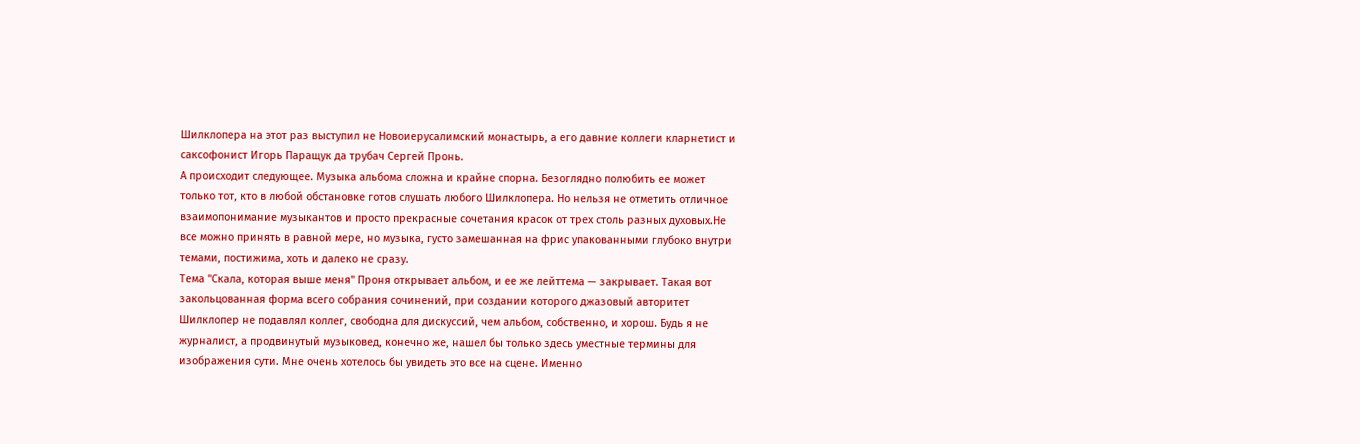Шилклопера на этот раз выступил не Новоиерусалимский монастырь, а его давние коллеги кларнетист и саксофонист Игорь Паращук да трубач Сергей Пронь.
А происходит следующее. Музыка альбома сложна и крайне спорна. Безоглядно полюбить ее может только тот, кто в любой обстановке готов слушать любого Шилклопера. Но нельзя не отметить отличное взаимопонимание музыкантов и просто прекрасные сочетания красок от трех столь разных духовых.Не все можно принять в равной мере, но музыка, густо замешанная на фрис упакованными глубоко внутри темами, постижима, хоть и далеко не сразу.
Тема "Скала, которая выше меня" Проня открывает альбом, и ее же лейттема — закрывает. Такая вот закольцованная форма всего собрания сочинений, при создании которого джазовый авторитет Шилклопер не подавлял коллег, свободна для дискуссий, чем альбом, собственно, и хорош. Будь я не журналист, а продвинутый музыковед, конечно же, нашел бы только здесь уместные термины для изображения сути. Мне очень хотелось бы увидеть это все на сцене. Именно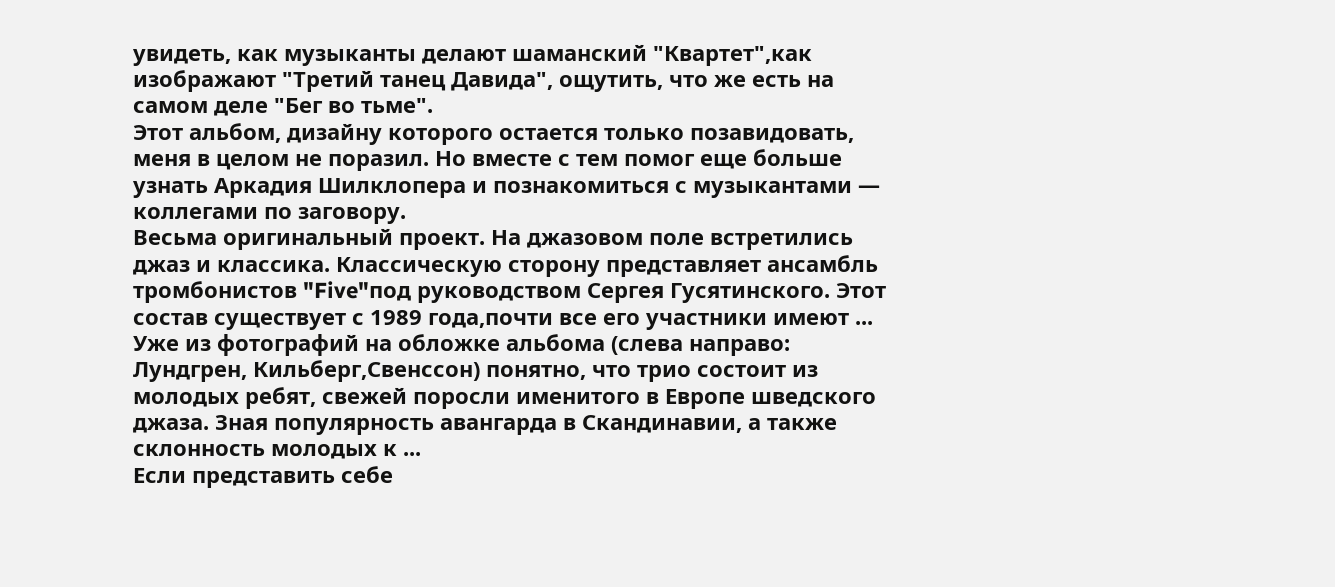увидеть, как музыканты делают шаманский "Квартет",как изображают "Третий танец Давида", ощутить, что же есть на самом деле "Бег во тьме".
Этот альбом, дизайну которого остается только позавидовать, меня в целом не поразил. Но вместе с тем помог еще больше узнать Аркадия Шилклопера и познакомиться с музыкантами — коллегами по заговору.
Весьма оригинальный проект. На джазовом поле встретились джаз и классика. Классическую сторону представляет ансамбль тромбонистов "Five"под руководством Сергея Гусятинского. Этот состав существует с 1989 года,почти все его участники имеют ...
Уже из фотографий на обложке альбома (слева направо: Лундгрен, Кильберг,Свенссон) понятно, что трио состоит из молодых ребят, свежей поросли именитого в Европе шведского джаза. Зная популярность авангарда в Скандинавии, а также склонность молодых к ...
Если представить себе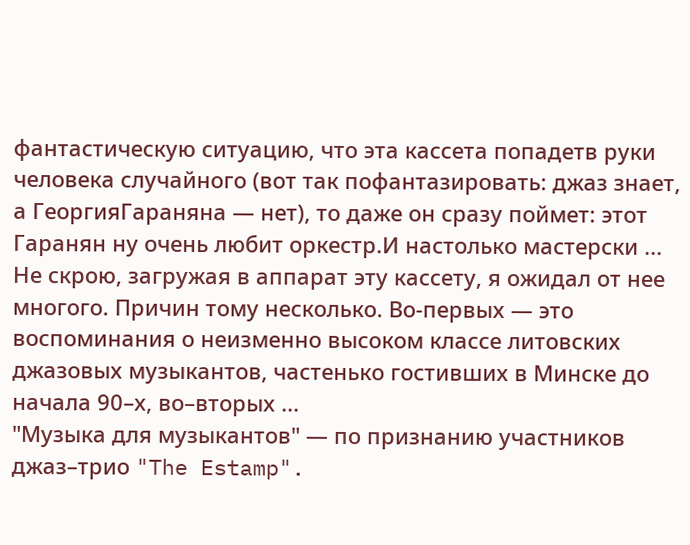фантастическую ситуацию, что эта кассета попадетв руки человека случайного (вот так пофантазировать: джаз знает, а ГеоргияГараняна — нет), то даже он сразу поймет: этот Гаранян ну очень любит оркестр.И настолько мастерски ...
Не скрою, загружая в аппарат эту кассету, я ожидал от нее многого. Причин тому несколько. Во-первых — это воспоминания о неизменно высоком классе литовских джазовых музыкантов, частенько гостивших в Минске до начала 90–х, во–вторых ...
"Музыка для музыкантов" — по признанию участников джаз–трио "The Estamp".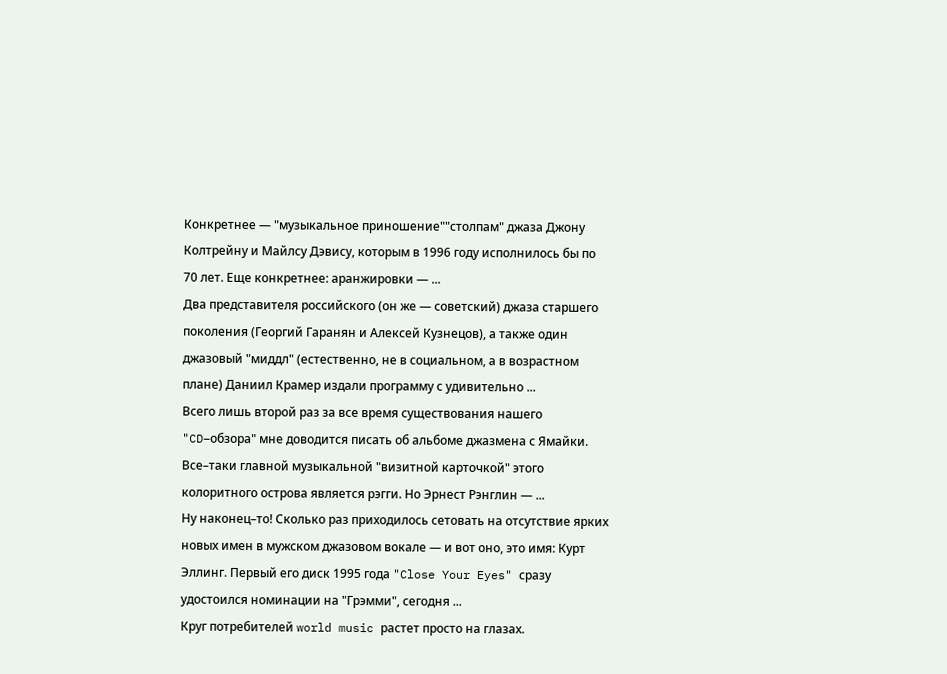Конкретнее — "музыкальное приношение""столпам" джаза Джону Колтрейну и Майлсу Дэвису, которым в 1996 году исполнилось бы по 70 лет. Еще конкретнее: аранжировки — ...
Два представителя российского (он же — советский) джаза старшего поколения (Георгий Гаранян и Алексей Кузнецов), а также один джазовый "миддл" (естественно, не в социальном, а в возрастном плане) Даниил Крамер издали программу с удивительно ...
Всего лишь второй раз за все время существования нашего "CD–обзора" мне доводится писать об альбоме джазмена с Ямайки. Все–таки главной музыкальной "визитной карточкой" этого колоритного острова является рэгги. Но Эрнест Рэнглин — ...
Ну наконец–то! Сколько раз приходилось сетовать на отсутствие ярких новых имен в мужском джазовом вокале — и вот оно, это имя: Курт Эллинг. Первый его диск 1995 года "Close Your Eyes" сразу удостоился номинации на "Грэмми", сегодня ...
Круг потребителей world music растет просто на глазах.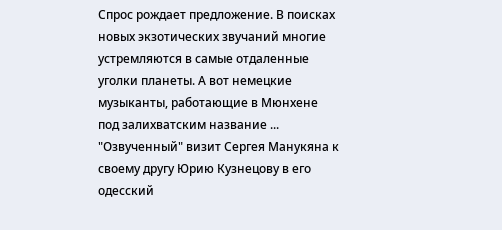Спрос рождает предложение. В поисках новых экзотических звучаний многие устремляются в самые отдаленные уголки планеты. А вот немецкие музыканты, работающие в Мюнхене под залихватским название ...
"Озвученный" визит Сергея Манукяна к своему другу Юрию Кузнецову в его одесский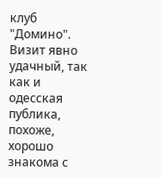клуб "Домино". Визит явно удачный, так как и одесская публика, похоже, хорошо знакома с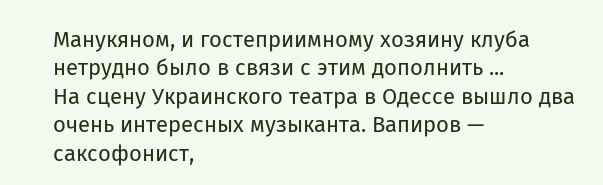Манукяном, и гостеприимному хозяину клуба нетрудно было в связи с этим дополнить ...
На сцену Украинского театра в Одессе вышло два очень интересных музыканта. Вапиров — саксофонист,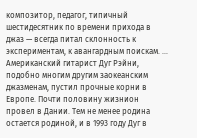композитор, педагог, типичный шестидесятник по времени прихода в джаз — всегда питал склонность к экспериментам, к авангардным поискам. ...
Американский гитарист Дуг Рэйни, подобно многим другим заокеанским джазменам, пустил прочные корни в Европе. Почти половину жизнион провел в Дании. Тем не менее родина остается родиной, и в 1993 году Дуг в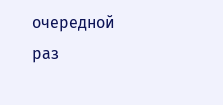очередной раз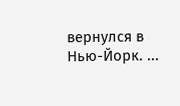вернулся в Нью-Йорк. ...